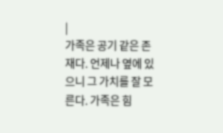|
가족은 공기 같은 존재다. 언제나 옆에 있으니 그 가치를 잘 모른다. 가족은 힘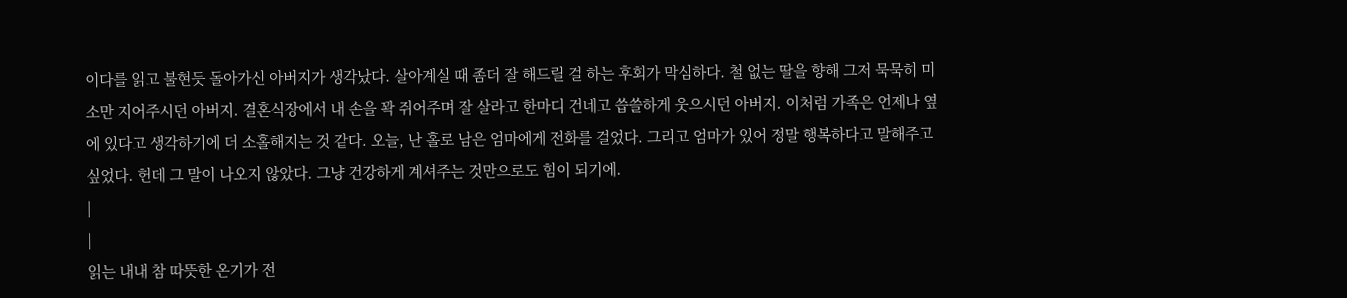이다를 읽고 불현듯 돌아가신 아버지가 생각났다. 살아계실 때 좀더 잘 해드릴 걸 하는 후회가 막심하다. 철 없는 딸을 향해 그저 묵묵히 미소만 지어주시던 아버지. 결혼식장에서 내 손을 꽉 쥐어주며 잘 살라고 한마디 건네고 씁쓸하게 웃으시던 아버지. 이처럼 가족은 언제나 옆에 있다고 생각하기에 더 소홀해지는 것 같다. 오늘, 난 홀로 남은 엄마에게 전화를 걸었다. 그리고 엄마가 있어 정말 행복하다고 말해주고 싶었다. 헌데 그 말이 나오지 않았다. 그냥 건강하게 계셔주는 것만으로도 힘이 되기에.
|
|
읽는 내내 참 따뜻한 온기가 전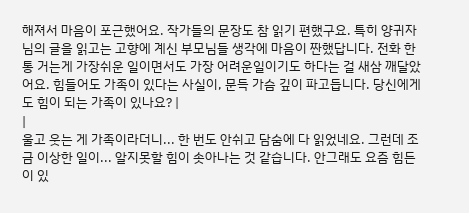해져서 마음이 포근했어요. 작가들의 문장도 참 읽기 편했구요. 특히 양귀자님의 글을 읽고는 고향에 계신 부모님들 생각에 마음이 짠했답니다. 전화 한통 거는게 가장쉬운 일이면서도 가장 어려운일이기도 하다는 걸 새삼 깨달았어요. 힘들어도 가족이 있다는 사실이, 문득 가슴 깊이 파고듭니다. 당신에게도 힘이 되는 가족이 있나요? |
|
울고 웃는 게 가족이라더니... 한 번도 안쉬고 담숨에 다 읽었네요. 그런데 조금 이상한 일이... 알지못할 힘이 솟아나는 것 같습니다. 안그래도 요즘 힘든이 있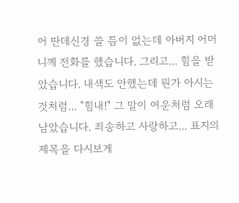어 딴데신경 쓸 틈이 없는데 아버지 어머니께 전화를 했습니다. 그리고... 힘을 받았습니다. 내색도 안했는데 뭔가 아시는 것처럼... "힘내!" 그 말이 여운처럼 오래 남았습니다. 죄송하고 사랑하고... 표지의 제목을 다시보게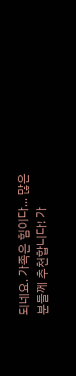되네요. 가족은 힘이다... 많은 분들께 추천합니다! 가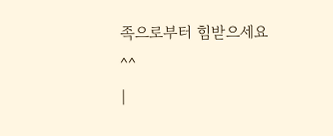족으로부터 힘받으세요^^
|